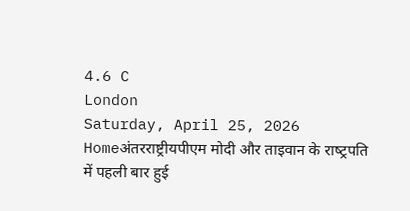4.6 C
London
Saturday, April 25, 2026
Homeअंतरराष्ट्रीयपीएम मोदी और ताइवान के राष्‍ट्रपति में पहली बार हुई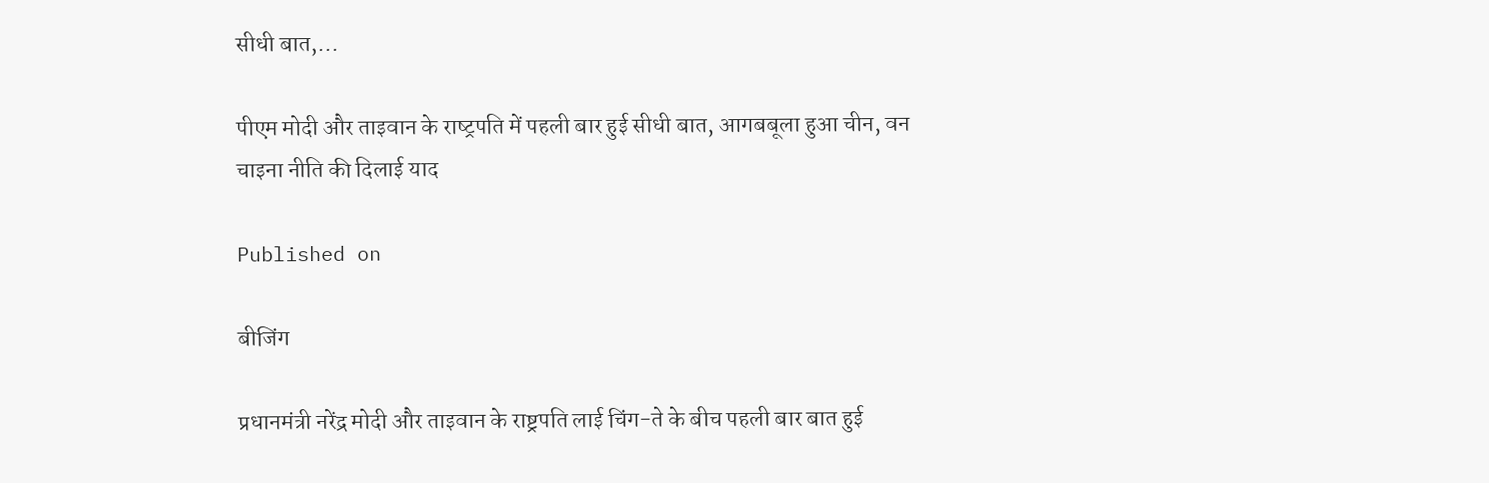सीधी बात,...

पीएम मोदी और ताइवान के राष्‍ट्रपति में पहली बार हुई सीधी बात, आगबबूला हुआ चीन, वन चाइना नीति की दिलाई याद

Published on

बीजिंग

प्रधानमंत्री नरेंद्र मोदी और ताइवान के राष्ट्रपति लाई चिंग-ते के बीच पहली बार बात हुई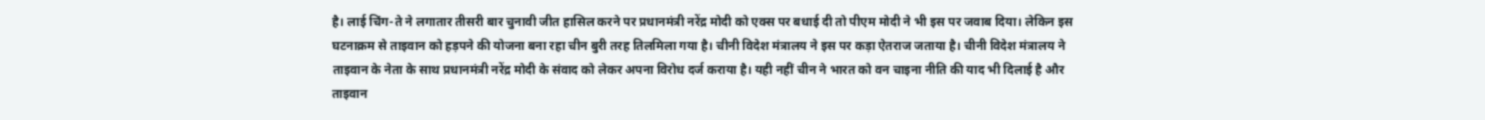है। लाई चिंग-ते ने लगातार तीसरी बार चुनावी जीत हासिल करने पर प्रधानमंत्री नरेंद्र मोदी को एक्स पर बधाई दी तो पीएम मोदी ने भी इस पर जवाब दिया। लेकिन इस घटनाक्रम से ताइवान को हड़पने की योजना बना रहा चीन बुरी तरह तिलमिला गया है। चीनी विदेश मंत्रालय ने इस पर कड़ा ऐतराज जताया है। चीनी विदेश मंत्रालय ने ताइवान के नेता के साथ प्रधानमंत्री नरेंद्र मोदी के संवाद को लेकर अपना विरोध दर्ज कराया है। यही नहीं चीन ने भारत को वन चाइना नीति की याद भी दिलाई है और ताइवान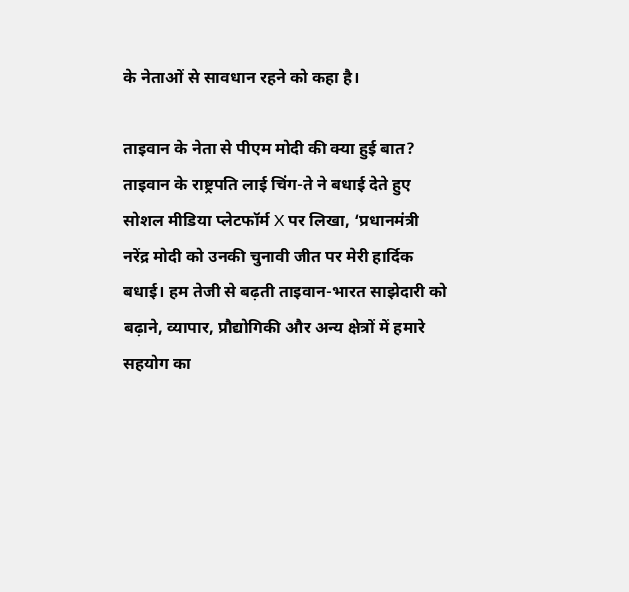के नेताओं से सावधान रहने को कहा है।

ताइवान के नेता से पीएम मोदी की क्या हुई बात?
ताइवान के राष्ट्रपति लाई चिंग-ते ने बधाई देते हुए सोशल मीडिया प्लेटफॉर्म X पर लिखा, ‘प्रधानमंत्री नरेंद्र मोदी को उनकी चुनावी जीत पर मेरी हार्दिक बधाई। हम तेजी से बढ़ती ताइवान-भारत साझेदारी को बढ़ाने, व्यापार, प्रौद्योगिकी और अन्य क्षेत्रों में हमारे सहयोग का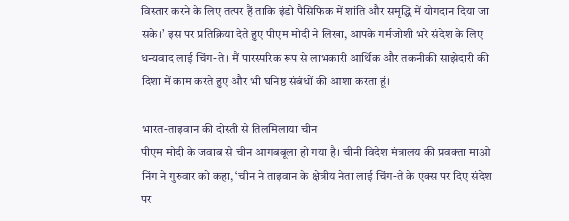विस्तार करने के लिए तत्पर हैं ताकि इंडो पैसिफिक में शांति और समृद्धि में योगदान दिया जा सके।’ इस पर प्रतिक्रिया देते हुए पीएम मोदी ने लिखा, आपके गर्मजोशी भरे संदेश के लिए धन्यवाद लाई चिंग-ते। मैं पारस्परिक रूप से लाभकारी आर्थिक और तकनीकी साझेदारी की दिशा में काम करते हुए और भी घनिष्ठ संबंधों की आशा करता हूं।

भारत-ताइवान की दोस्ती से तिलमिलाया चीन
पीएम मोदी के जवाब से चीन आगबबूला हो गया है। चीनी विदेश मंत्रालय की प्रवक्ता माओ निंग ने गुरुवार को कहा, ‘चीन ने ताइवान के क्षेत्रीय नेता लाई चिंग-ते के एक्स पर दिए संदेश पर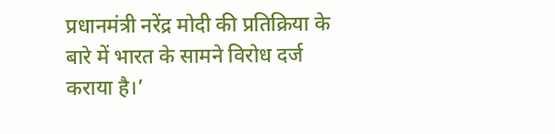प्रधानमंत्री नरेंद्र मोदी की प्रतिक्रिया के बारे में भारत के सामने विरोध दर्ज कराया है।’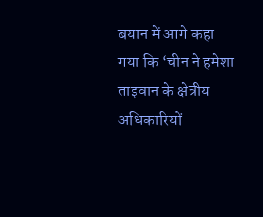बयान में आगे कहा गया कि ‘चीन ने हमेशा ताइवान के क्षेत्रीय अधिकारियों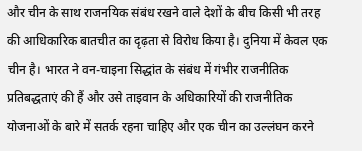और चीन के साथ राजनयिक संबंध रखने वाले देशों के बीच किसी भी तरह की आधिकारिक बातचीत का दृढ़ता से विरोध किया है। दुनिया में केवल एक चीन है। भारत ने वन-चाइना सिद्धांत के संबंध में गंभीर राजनीतिक प्रतिबद्धताएं की हैं और उसे ताइवान के अधिकारियों की राजनीतिक योजनाओं के बारे में सतर्क रहना चाहिए और एक चीन का उल्लंघन करने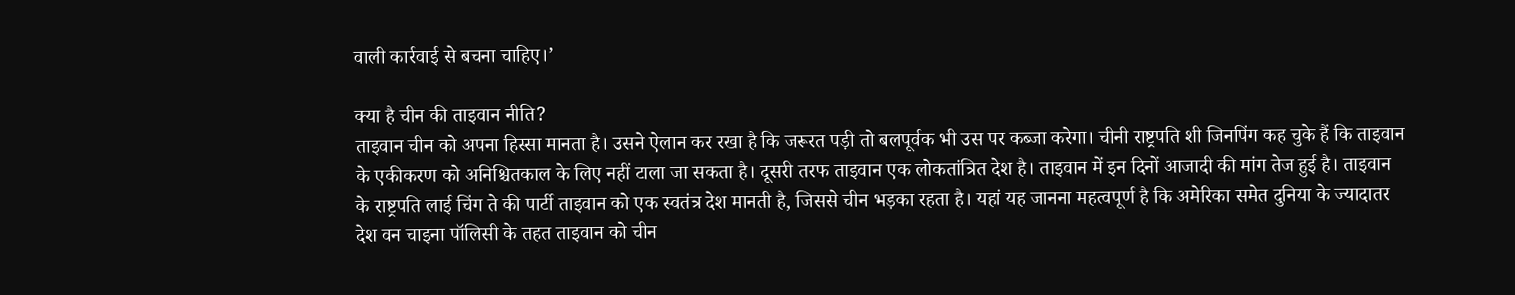वाली कार्रवाई से बचना चाहिए।’

क्या है चीन की ताइवान नीति?
ताइवान चीन को अपना हिस्सा मानता है। उसने ऐलान कर रखा है कि जरूरत पड़ी तो बलपूर्वक भी उस पर कब्जा करेगा। चीनी राष्ट्रपति शी जिनपिंग कह चुके हैं कि ताइवान के एकीकरण को अनिश्चितकाल के लिए नहीं टाला जा सकता है। दूसरी तरफ ताइवान एक लोकतांत्रित देश है। ताइवान में इन दिनों आजादी की मांग तेज हुई है। ताइवान के राष्ट्रपति लाई चिंग ते की पार्टी ताइवान को एक स्वतंत्र देश मानती है, जिससे चीन भड़का रहता है। यहां यह जानना महत्वपूर्ण है कि अमेरिका समेत दुनिया के ज्यादातर देश वन चाइना पॉलिसी के तहत ताइवान को चीन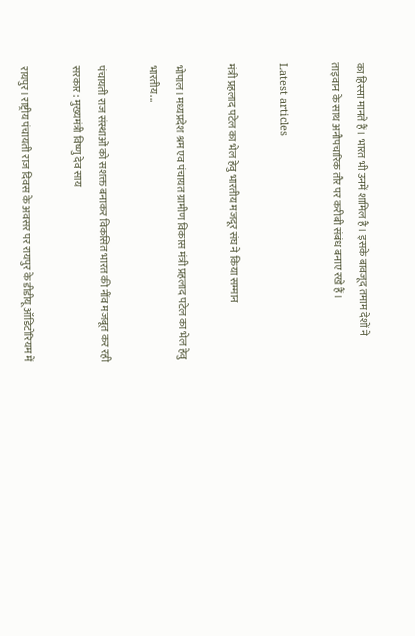का हिस्सा मानते हैं। भारत भी उनमें शामिल है। इसके बावजूद तमाम देशों ने ताइवान के साथ अनौपचारिक तौर पर करीबी संबंध बनाए रखे हैं।

Latest articles

मंत्री प्रहलाद पटेल का भेल हेवु भारतीय मजदूर संघ ने किया सम्मान

भोपाल। मध्यप्रदेश श्रम एव पंचायत ग्रामीण विकास मंत्री प्रहलाद पटेल का भेल हेवु भारतीय...

पंचायती राज संस्थाओं को सशक्त बनाकर विकसित भारत की नींव मजबूत कर रही सरकार : मुख्यमंत्री विष्णु देव साय

रायपुर। राष्ट्रीय पंचायती राज दिवस के अवसर पर रायपुर के डीडीयू ऑडिटोरियम में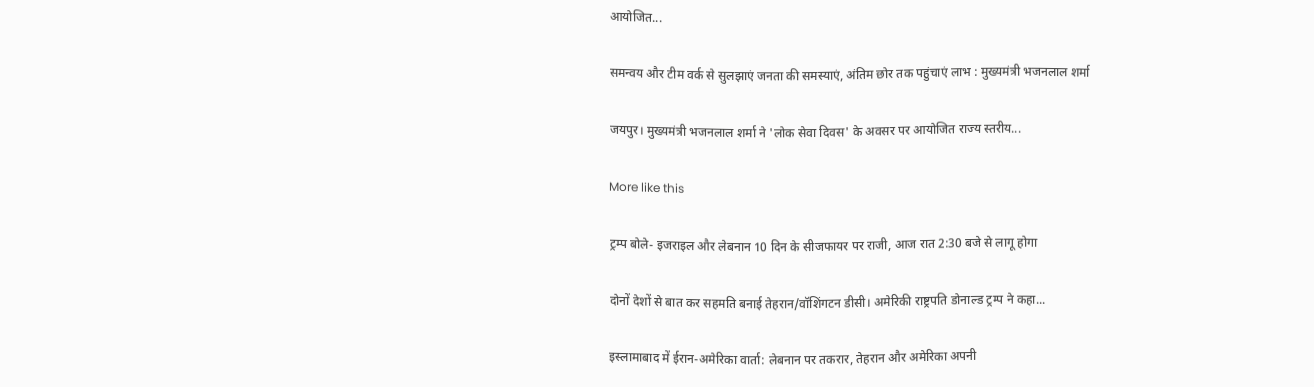आयोजित...

समन्वय और टीम वर्क से सुलझाएं जनता की समस्याएं, अंतिम छोर तक पहुंचाएं लाभ : मुख्यमंत्री भजनलाल शर्मा

जयपुर। मुख्यमंत्री भजनलाल शर्मा ने 'लोक सेवा दिवस' के अवसर पर आयोजित राज्य स्तरीय...

More like this

ट्रम्प बोले- इजराइल और लेबनान 10 दिन के सीजफायर पर राजी, आज रात 2:30 बजे से लागू होगा

दोनों देशों से बात कर सहमति बनाई तेहरान/वॉशिंगटन डीसी। अमेरिकी राष्ट्रपति डोनाल्ड ट्रम्प ने कहा...

इस्लामाबाद में ईरान-अमेरिका वार्ता: लेबनान पर तकरार, तेहरान और अमेरिका अपनी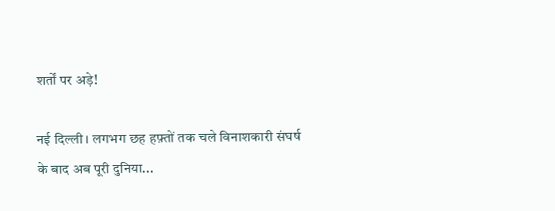शर्तों पर अड़े!

नई दिल्ली। लगभग छह हफ़्तों तक चले विनाशकारी संघर्ष के बाद अब पूरी दुनिया...